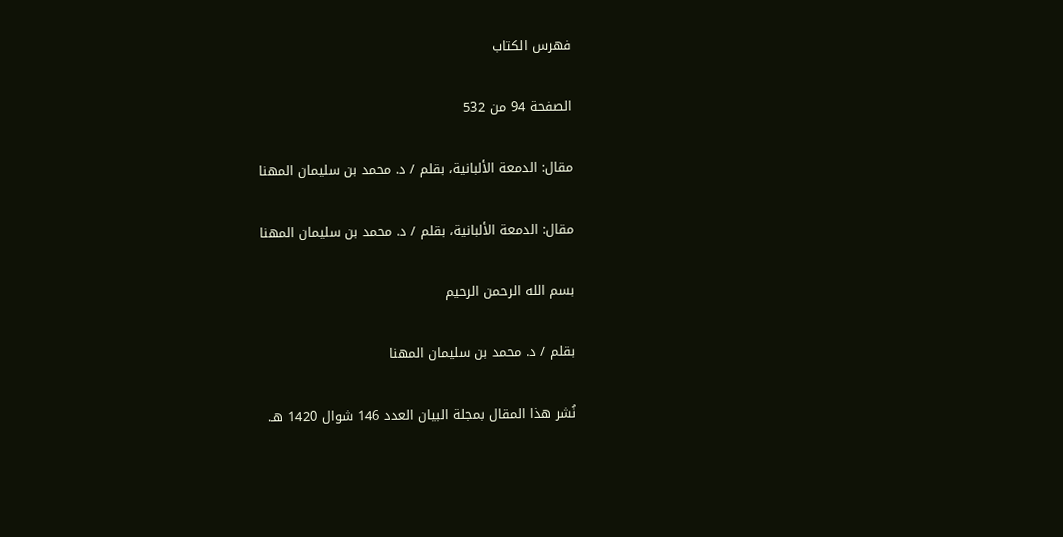فهرس الكتاب

الصفحة 94 من 532

مقال: الدمعة الألبانية، بقلم / د. محمد بن سليمان المهنا

مقال: الدمعة الألبانية، بقلم / د. محمد بن سليمان المهنا

بسم الله الرحمن الرحيم

بقلم / د. محمد بن سليمان المهنا

نُشر هذا المقال بمجلة البيان العدد 146 شوال 1420 هـ.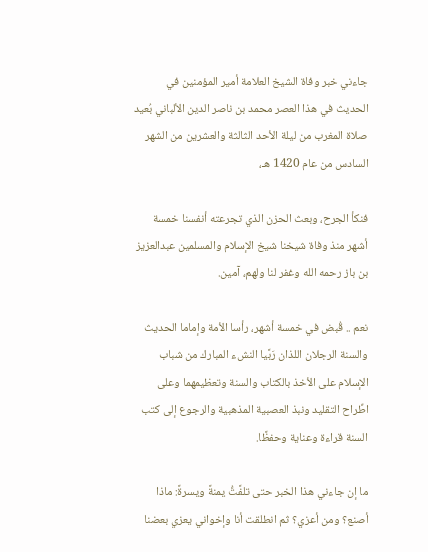جاءني خبر وفاة الشيخ العلامة أمير المؤمنين في الحديث في هذا العصر محمد بن ناصر الدين الألباني بُعيد صلاة المغرب من ليلة الأحد الثالثة والعشرين من الشهر السادس من عام 1420 هـ،

فنكأ الجرح، وبعث الحزن الذي تجرعته أنفسنا خمسة أشهر منذ وفاة شيخنا شيخ الإسلام والمسلمين عبدالعزيز بن باز رحمه الله وغفر لنا ولهم، آمين.

نعم .. قُبض في خمسة أشهر، رأسا الأمة وإماما الحديث والسنة الرجلان اللذان رَبَّيا النشء المبارك من شباب الإسلام على الأخذ بالكتاب والسنة وتعظيمهما وعلى اطِّراح التقليد ونبذ العصبية المذهبية والرجوع إلى كتب السنة قراءة وعناية وحفظًا.

ما إن جاءني هذا الخبر حتى تلفَّتُّ يمنةً ويسرةً: ماذا أصنع؟ ومن أعزي؟ ثم انطلقت أنا وإخواني يعزي بعضنا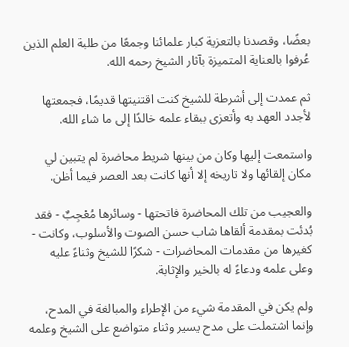بعضًا، وقصدنا بالتعزية كبار علمائنا وجمعًا من طلبة العلم الذين عُرفوا بالعناية المتميزة بآثار الشيخ رحمه الله.

ثم عمدت إلى أشرطة للشيخ كنت اقتنيتها قديمًا، فجمعتها لأجدد العهد به وأتعزى ببقاء علمه خالدًا إلى ما شاء الله.

واستمعت إليها وكان من بينها شريط محاضرة لم يتبين لي مكان إلقائها ولا تاريخه إلا أنها كانت بعد العصر فيما أظن.

والعجيب من تلك المحاضرة فاتحتها - وسائرها مُعْجِبٌ - فقد بُدئت بمقدمة ألقاها شاب حسن الصوت والأسلوب، وكانت - كغيرها من مقدمات المحاضرات - شكرًا للشيخ وثناءً عليه وعلى علمه ودعاءً له بالخير والإثابة.

ولم يكن في المقدمة شيء من الإطراء والمبالغة في المدح، وإنما اشتملت على مدح يسير وثناء متواضع على الشيخ وعلمه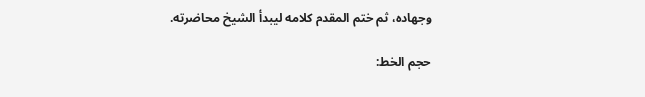وجهاده، ثم ختم المقدم كلامه ليبدأ الشيخ محاضرته.

حجم الخط: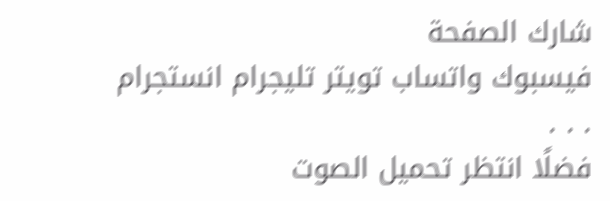شارك الصفحة
فيسبوك واتساب تويتر تليجرام انستجرام
. . .
فضلًا انتظر تحميل الصوت